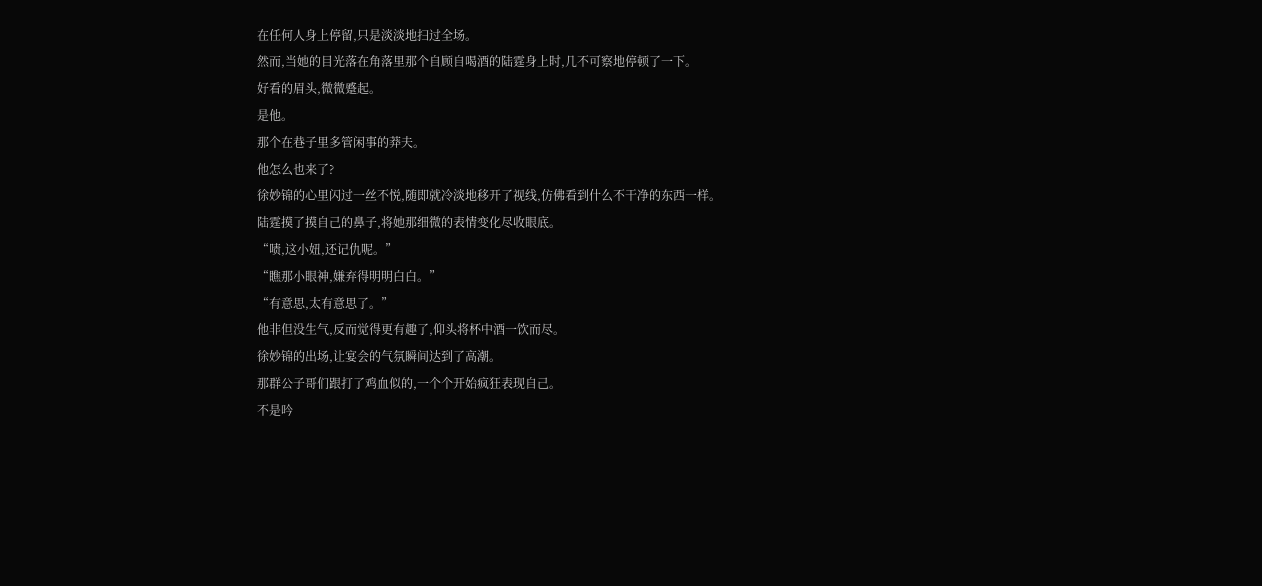在任何人身上停留,只是淡淡地扫过全场。
然而,当她的目光落在角落里那个自顾自喝酒的陆霆身上时,几不可察地停顿了一下。
好看的眉头,微微蹙起。
是他。
那个在巷子里多管闲事的莽夫。
他怎么也来了?
徐妙锦的心里闪过一丝不悦,随即就冷淡地移开了视线,仿佛看到什么不干净的东西一样。
陆霆摸了摸自己的鼻子,将她那细微的表情变化尽收眼底。
“啧,这小妞,还记仇呢。”
“瞧那小眼神,嫌弃得明明白白。”
“有意思,太有意思了。”
他非但没生气,反而觉得更有趣了,仰头将杯中酒一饮而尽。
徐妙锦的出场,让宴会的气氛瞬间达到了高潮。
那群公子哥们跟打了鸡血似的,一个个开始疯狂表现自己。
不是吟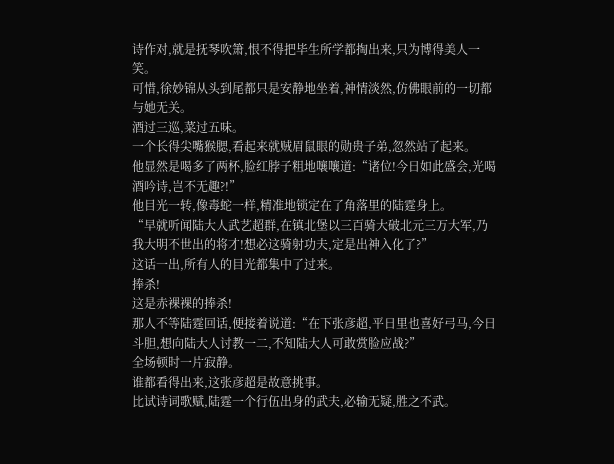诗作对,就是抚琴吹箫,恨不得把毕生所学都掏出来,只为博得美人一笑。
可惜,徐妙锦从头到尾都只是安静地坐着,神情淡然,仿佛眼前的一切都与她无关。
酒过三巡,菜过五味。
一个长得尖嘴猴腮,看起来就贼眉鼠眼的勋贵子弟,忽然站了起来。
他显然是喝多了两杯,脸红脖子粗地嚷嚷道:“诸位!今日如此盛会,光喝酒吟诗,岂不无趣?!”
他目光一转,像毒蛇一样,精准地锁定在了角落里的陆霆身上。
“早就听闻陆大人武艺超群,在镇北堡以三百骑大破北元三万大军,乃我大明不世出的将才!想必这骑射功夫,定是出神入化了?”
这话一出,所有人的目光都集中了过来。
捧杀!
这是赤裸裸的捧杀!
那人不等陆霆回话,便接着说道:“在下张彦超,平日里也喜好弓马,今日斗胆,想向陆大人讨教一二,不知陆大人可敢赏脸应战?”
全场顿时一片寂静。
谁都看得出来,这张彦超是故意挑事。
比试诗词歌赋,陆霆一个行伍出身的武夫,必输无疑,胜之不武。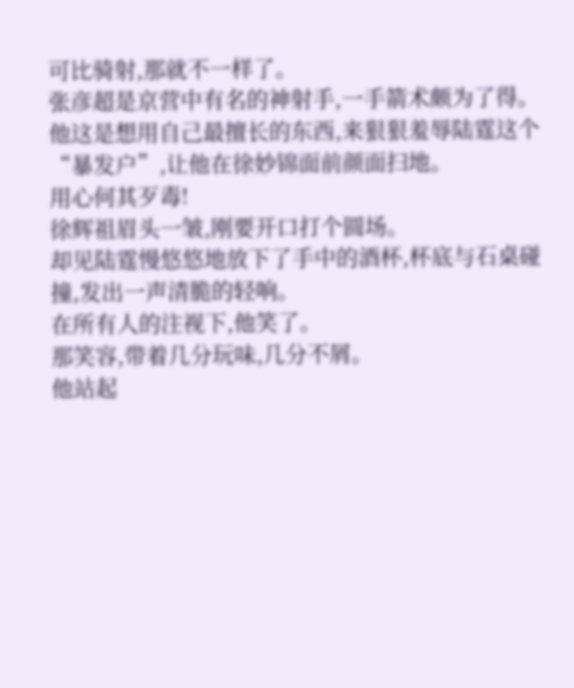可比骑射,那就不一样了。
张彦超是京营中有名的神射手,一手箭术颇为了得。
他这是想用自己最擅长的东西,来狠狠羞辱陆霆这个“暴发户”,让他在徐妙锦面前颜面扫地。
用心何其歹毒!
徐辉祖眉头一皱,刚要开口打个圆场。
却见陆霆慢悠悠地放下了手中的酒杯,杯底与石桌碰撞,发出一声清脆的轻响。
在所有人的注视下,他笑了。
那笑容,带着几分玩味,几分不屑。
他站起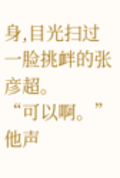身,目光扫过一脸挑衅的张彦超。
“可以啊。”
他声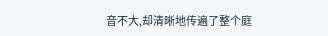音不大,却清晰地传遍了整个庭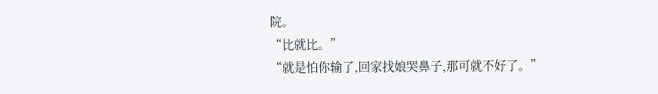院。
“比就比。”
“就是怕你输了,回家找娘哭鼻子,那可就不好了。”